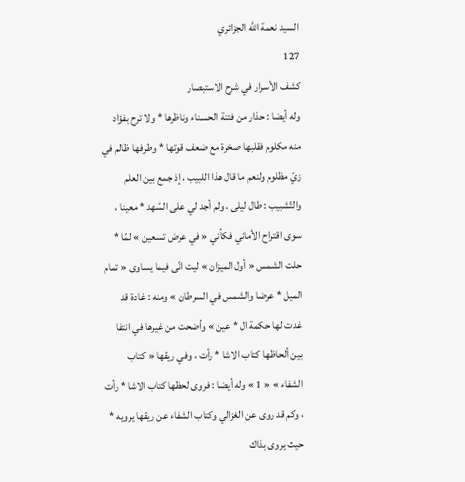السيد نعمة الله الجزائري
127
كشف الأسرار في شرح الاستبصار
وله أيضا : حذار من فتنة الحسناء وناظرها * ولا ترح بفؤاد منه مكلوم فقلبها صخرة مع ضعف قوتها * وطرفها ظالم في زيّ مظلوم ولنعم ما قال هذا اللبيب ، إذ جمع بين العلم والتّشبيب : طال ليلى ، ولم أجد لي على السّهد * معينا ، سوى اقتراح الأماني فكأني « في عرض تسعين » لمّا * حلت الشمس « أول الميزان » ليت انّى فيما يساوى « تمام الميل * عرضا والشمس في السرطان » ومنه : غادة قد غدت لها حكمة ال * عين » وأضحت من غيرها في انتفا بين ألحاظها كتاب الاشا * رأت ، وفي ريقها « كتاب الشفاء » « 1 » وله أيضا : فروى لحظها كتاب الاشا * رأت ، وكم قد روى عن الغزالي وكتاب الشفاء عن ريقها يرويه * حيث يروى بذاك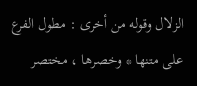الزلال وقوله من أخرى : مطول الفرع على متنها * وخصرها ، مختصر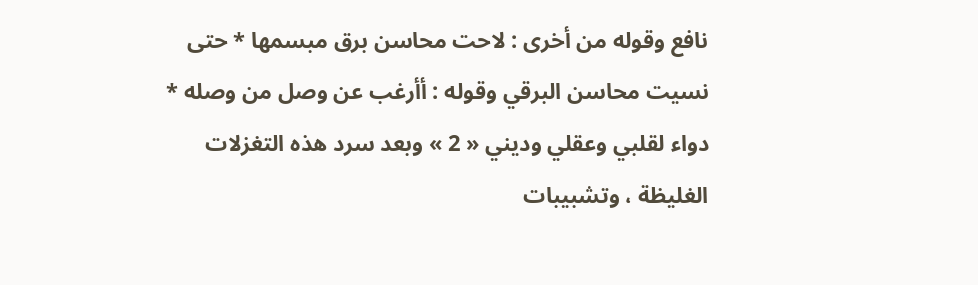نافع وقوله من أخرى : لاحت محاسن برق مبسمها * حتى نسيت محاسن البرقي وقوله : أأرغب عن وصل من وصله * دواء لقلبي وعقلي وديني « 2 » وبعد سرد هذه التغزلات الغليظة ، وتشبيبات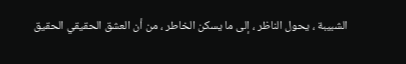الشبيبة ، يحول الناظر ، إلى ما يسكن الخاطر ، من أن العشق الحقيقي الحقيق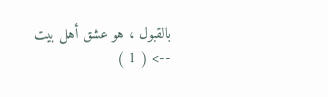بالقبول ، هو عشق أهل بيت
--> ( 1 )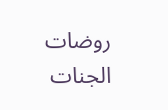روضات الجنات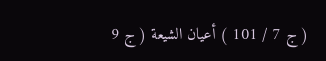( ج 7 / 101 ) أعيان الشيعة ( ج 9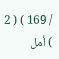/ 169 ) ( 2 ) أمل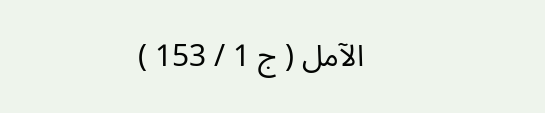الآمل ( ج 1 / 153 )